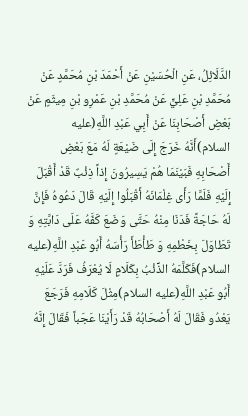الدَّلَائِلُ، عَنِ الْحُسَيْنِ عَنْ أَحْمَدَ بْنِ مُحَمَّدٍ عَنْ مُحَمَّدِ بْنِ عَلِيٍّ عَنْ مُحَمَّدِ بْنِ عَمْرِو بْنِ مِيثَمٍ عَنْ بَعْضِ أَصْحَابِنَا عَنْ أَبِي عَبْدِ اللَّهِ(عليه السلام)أَنَّهُ خَرَجَ إِلَى ضَيْعَةٍ لَهُ مَعَ بَعْضِ أَصْحَابِهِ فَبَيْنَمَا هُمْ يَسِيرُونَ إِذاً ذِئْبٌ قَدْ أَقْبَلَ إِلَيْهِ فَلَمَّا رَأَى غِلْمَانَهُ أَقْبَلُوا إِلَيْهِ قَالَ دَعُوهُ فَإِنَّ لَهُ حَاجَةً فَدَنَا مِنْهُ حَتَّى وَضَعَ كَفَّهُ عَلَى دَابَّتِهِ وَ تَطَاوَلَ بِخَطْمِهِ وَ طَأْطَأَ رَأْسَهُ أَبُو عَبْدِ اللَّهِ(عليه السلام)فَكَلَّمَهُ الذِّئْبُ بِكَلَامٍ لَا يُعْرَفُ فَرَدَّ عَلَيْهِ أَبُو عَبْدِ اللَّهِ(عليه السلام)مِثْلَ كَلَامِهِ فَرَجَعَ يَعْدُو فَقَالَ لَهُ أَصْحَابُهُ قَدْ رَأَيْنَا عَجَباً فَقَالَ إِنَّهُ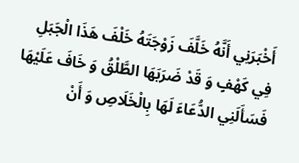أَخْبَرَنِي أَنَّهُ خَلَّفَ زَوْجَتَهُ خَلْفَ هَذَا الْجَبَلِ فِي كَهْفٍ وَ قَدْ ضَرَبَهَا الطَّلْقُ وَ خَافَ عَلَيْهَا فَسَأَلَنِي الدُّعَاءَ لَهَا بِالْخَلَاصِ وَ أَنْ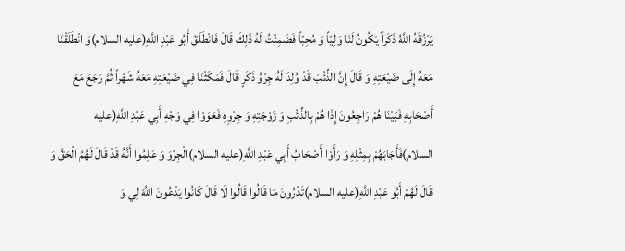يَرْزُقَهُ اللَّهُ ذَكَراً يَكُونُ لَنَا وَلِيّاً وَ مُحِبّاً فَضَمِنْتُ لَهُ ذَلِكَ قَالَ فَانْطَلَقَ أَبُو عَبْدِ اللَّهِ(عليه السلام)وَ انْطَلَقْنَا مَعَهُ إِلَى ضَيْعَتِهِ وَ قَالَ إِنَّ الذِّئْبَ قَدْ وُلِدَ لَهُ جِرْوُ ذَكَرٍ قَالَ فَمَكَثْنَا فِي ضَيْعَتِهِ مَعَهُ شَهْراً ثُمَّ رَجَعَ مَعَ أَصْحَابِهِ فَبَيْنَا هُمْ رَاجِعُونَ إِذَا هُمْ بِالذِّئْبِ وَ زَوْجَتِهِ وَ جِرْوِهِ فَعَوَوْا فِي وَجْهِ أَبِي عَبْدِ اللَّهِ(عليه السلام)فَأَجَابَهُمْ بِمِثْلِهِ وَ رَأَوْا أَصْحَابُ أَبِي عَبْدِ اللَّهِ(عليه السلام)الْجِرْوَ وَ عَلِمُوا أَنَّهُ قَدْ قَالَ لَهُمُ الْحَقَّ وَ قَالَ لَهُمْ أَبُو عَبْدِ اللَّهِ(عليه السلام)تَدْرُونَ مَا قَالُوا قَالُوا لَا قَالَ كَانُوا يَدْعُونَ اللَّهَ لِي وَ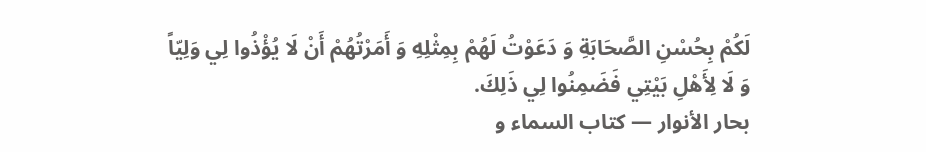لَكُمْ بِحُسْنِ الصَّحَابَةِ وَ دَعَوْتُ لَهُمْ بِمِثْلِهِ وَ أَمَرْتُهُمْ أَنْ لَا يُؤْذُوا لِي وَلِيّاً وَ لَا لِأَهْلِ بَيْتِي فَضَمِنُوا لِي ذَلِكَ.
بحار الأنوار — كتاب السماء و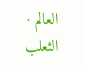العالم · الثعلب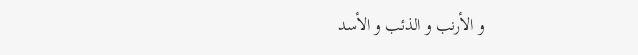و الأرنب و الذئب و الأسد